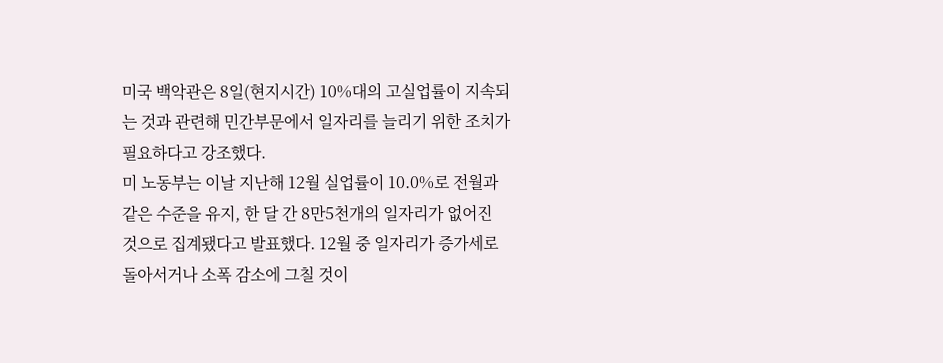미국 백악관은 8일(현지시간) 10%대의 고실업률이 지속되는 것과 관련해 민간부문에서 일자리를 늘리기 위한 조치가 필요하다고 강조했다.
미 노동부는 이날 지난해 12월 실업률이 10.0%로 전월과 같은 수준을 유지, 한 달 간 8만5천개의 일자리가 없어진 것으로 집계됐다고 발표했다. 12월 중 일자리가 증가세로 돌아서거나 소폭 감소에 그칠 것이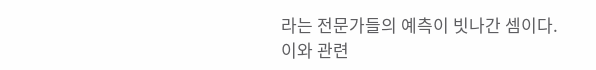라는 전문가들의 예측이 빗나간 셈이다.
이와 관련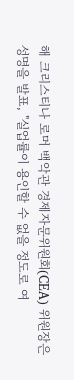해 크리스티나 로머 백악관 경제자문위원회(CEA) 위원장은 성명을 발표, "실업률이 용인할 수 없을 정도로 여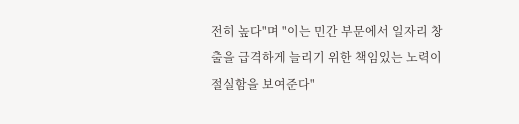전히 높다"며 "이는 민간 부문에서 일자리 창출을 급격하게 늘리기 위한 책임있는 노력이 절실함을 보여준다"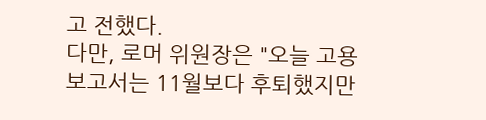고 전했다.
다만, 로머 위원장은 "오늘 고용보고서는 11월보다 후퇴했지만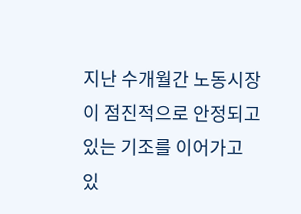지난 수개월간 노동시장이 점진적으로 안정되고 있는 기조를 이어가고 있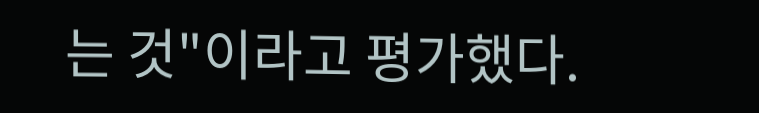는 것"이라고 평가했다.